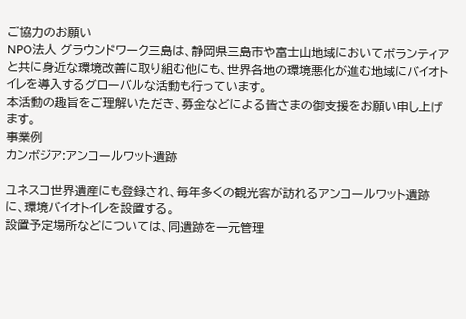ご協力のお願い
NPO法人 グラウンドワーク三島は、静岡県三島市や富士山地域においてボランティアと共に身近な環境改善に取り組む他にも、世界各地の環境悪化が進む地域にバイオトイレを導入するグローバルな活動も行っています。
本活動の趣旨をご理解いただき、募金などによる皆さまの御支援をお願い申し上げます。
事業例
カンボジア:アンコールワット遺跡

ユネスコ世界遺産にも登録され、毎年多くの観光客が訪れるアンコールワット遺跡に、環境バイオトイレを設置する。
設置予定場所などについては、同遺跡を一元管理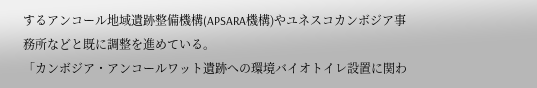するアンコール地域遺跡整備機構(APSARA機構)やユネスコカンボジア事務所などと既に調整を進めている。
「カンボジア・アンコールワット遺跡への環境バイオトイレ設置に関わ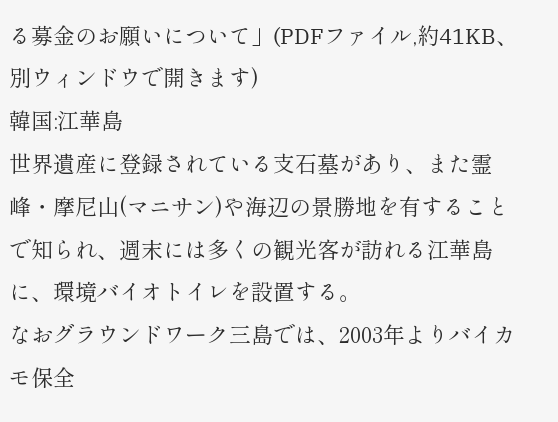る募金のお願いについて」(PDFファイル,約41KB、別ウィンドウで開きます)
韓国:江華島
世界遺産に登録されている支石墓があり、また霊峰・摩尼山(マニサン)や海辺の景勝地を有することで知られ、週末には多くの観光客が訪れる江華島に、環境バイオトイレを設置する。
なおグラウンドワーク三島では、2003年よりバイカモ保全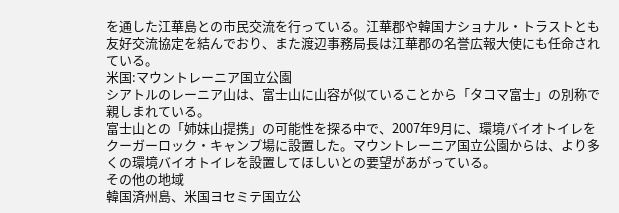を通した江華島との市民交流を行っている。江華郡や韓国ナショナル・トラストとも友好交流協定を結んでおり、また渡辺事務局長は江華郡の名誉広報大使にも任命されている。
米国:マウントレーニア国立公園
シアトルのレーニア山は、富士山に山容が似ていることから「タコマ富士」の別称で親しまれている。
富士山との「姉妹山提携」の可能性を探る中で、2007年9月に、環境バイオトイレをクーガーロック・キャンプ場に設置した。マウントレーニア国立公園からは、より多くの環境バイオトイレを設置してほしいとの要望があがっている。
その他の地域
韓国済州島、米国ヨセミテ国立公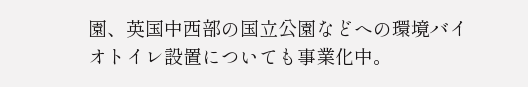園、英国中西部の国立公園などへの環境バイオトイレ設置についても事業化中。